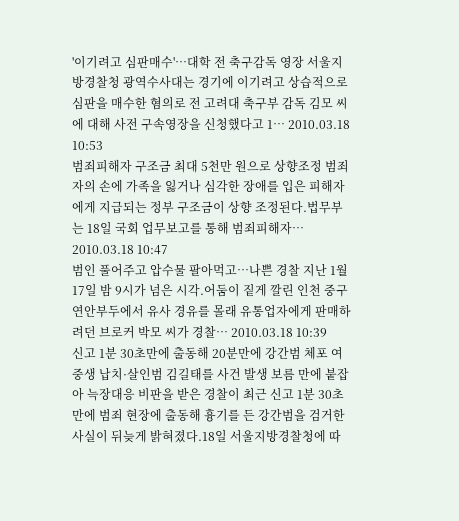'이기려고 심판매수'…대학 전 축구감독 영장 서울지방경찰청 광역수사대는 경기에 이기려고 상습적으로 심판을 매수한 혐의로 전 고려대 축구부 감독 김모 씨에 대해 사전 구속영장을 신청했다고 1… 2010.03.18 10:53
범죄피해자 구조금 최대 5천만 원으로 상향조정 범죄자의 손에 가족을 잃거나 심각한 장애를 입은 피해자에게 지급되는 정부 구조금이 상향 조정된다.법무부는 18일 국회 업무보고를 통해 범죄피해자… 2010.03.18 10:47
범인 풀어주고 압수물 팔아먹고…나쁜 경찰 지난 1월 17일 밤 9시가 넘은 시각.어둠이 짙게 깔린 인천 중구 연안부두에서 유사 경유를 몰래 유통업자에게 판매하려던 브로커 박모 씨가 경찰… 2010.03.18 10:39
신고 1분 30초만에 출동해 20분만에 강간범 체포 여중생 납치·살인범 김길태를 사건 발생 보름 만에 붙잡아 늑장대응 비판을 받은 경찰이 최근 신고 1분 30초 만에 범죄 현장에 출동해 흉기를 든 강간범을 검거한 사실이 뒤늦게 밝혀졌다.18일 서울지방경찰청에 따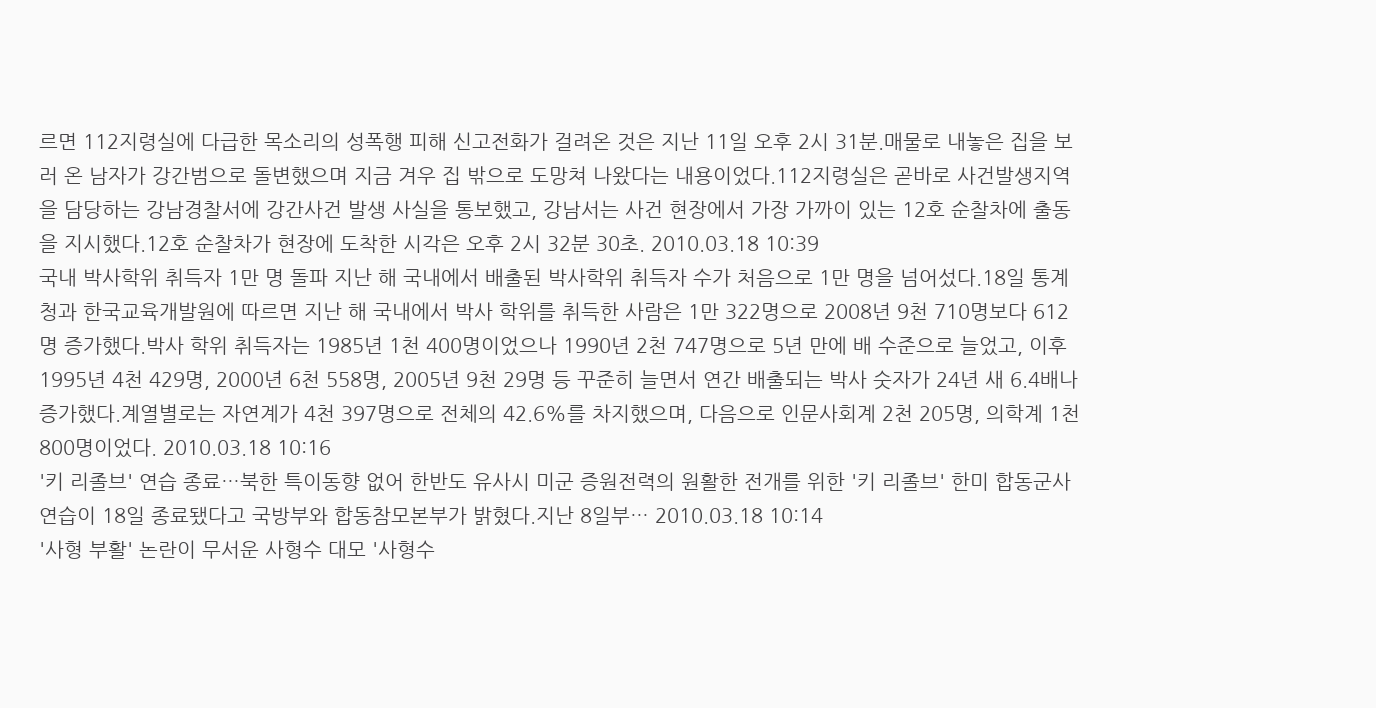르면 112지령실에 다급한 목소리의 성폭행 피해 신고전화가 걸려온 것은 지난 11일 오후 2시 31분.매물로 내놓은 집을 보러 온 남자가 강간범으로 돌변했으며 지금 겨우 집 밖으로 도망쳐 나왔다는 내용이었다.112지령실은 곧바로 사건발생지역을 담당하는 강남경찰서에 강간사건 발생 사실을 통보했고, 강남서는 사건 현장에서 가장 가까이 있는 12호 순찰차에 출동을 지시했다.12호 순찰차가 현장에 도착한 시각은 오후 2시 32분 30초. 2010.03.18 10:39
국내 박사학위 취득자 1만 명 돌파 지난 해 국내에서 배출된 박사학위 취득자 수가 처음으로 1만 명을 넘어섰다.18일 통계청과 한국교육개발원에 따르면 지난 해 국내에서 박사 학위를 취득한 사람은 1만 322명으로 2008년 9천 710명보다 612명 증가했다.박사 학위 취득자는 1985년 1천 400명이었으나 1990년 2천 747명으로 5년 만에 배 수준으로 늘었고, 이후 1995년 4천 429명, 2000년 6천 558명, 2005년 9천 29명 등 꾸준히 늘면서 연간 배출되는 박사 숫자가 24년 새 6.4배나 증가했다.계열별로는 자연계가 4천 397명으로 전체의 42.6%를 차지했으며, 다음으로 인문사회계 2천 205명, 의학계 1천 800명이었다. 2010.03.18 10:16
'키 리졸브' 연습 종료…북한 특이동향 없어 한반도 유사시 미군 증원전력의 원활한 전개를 위한 '키 리졸브' 한미 합동군사연습이 18일 종료됐다고 국방부와 합동참모본부가 밝혔다.지난 8일부… 2010.03.18 10:14
'사형 부활' 논란이 무서운 사형수 대모 '사형수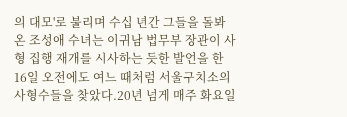의 대모'로 불리며 수십 년간 그들을 돌봐온 조성애 수녀는 이귀남 법무부 장관이 사형 집행 재개를 시사하는 듯한 발언을 한 16일 오전에도 여느 때처럼 서울구치소의 사형수들을 찾았다.20년 넘게 매주 화요일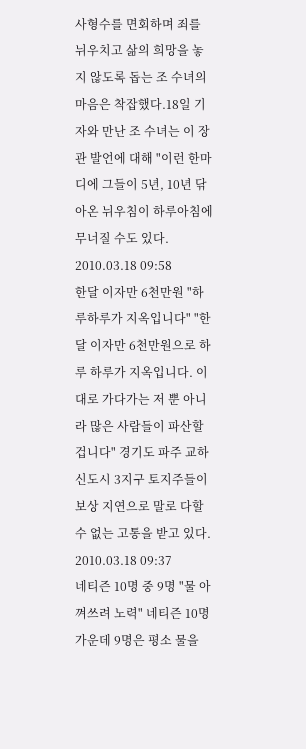사형수를 면회하며 죄를 뉘우치고 삶의 희망을 놓지 않도록 돕는 조 수녀의 마음은 착잡했다.18일 기자와 만난 조 수녀는 이 장관 발언에 대해 "이런 한마디에 그들이 5년, 10년 닦아온 뉘우침이 하루아침에 무너질 수도 있다. 2010.03.18 09:58
한달 이자만 6천만원 "하루하루가 지옥입니다" "한달 이자만 6천만원으로 하루 하루가 지옥입니다. 이대로 가다가는 저 뿐 아니라 많은 사람들이 파산할겁니다" 경기도 파주 교하신도시 3지구 토지주들이 보상 지연으로 말로 다할 수 없는 고통을 받고 있다. 2010.03.18 09:37
네티즌 10명 중 9명 "물 아껴쓰려 노력" 네티즌 10명 가운데 9명은 평소 물을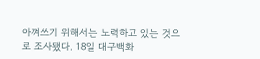아껴쓰기 위해서는 노력하고 있는 것으로 조사됐다. 18일 대구백화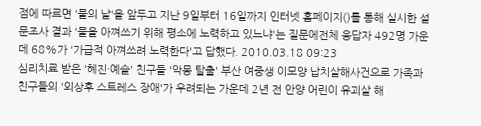점에 따르면 '물의 날'을 앞두고 지난 9일부터 16일까지 인터넷 홈페이지()를 통해 실시한 설문조사 결과 '물을 아껴쓰기 위해 평소에 노력하고 있느냐'는 질문에전체 응답자 492명 가운데 68%가 '가급적 아껴쓰려 노력한다'고 답했다. 2010.03.18 09:23
심리치료 받은 '혜진·예슬' 친구들 '악몽 탈출' 부산 여중생 이모양 납치살해사건으로 가족과 친구들의 '외상후 스트레스 장애'가 우려되는 가운데 2년 전 안양 어린이 유괴살 해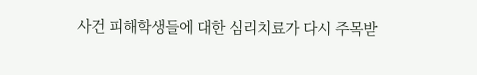사건 피해학생들에 대한 심리치료가 다시 주목받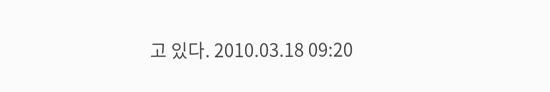고 있다. 2010.03.18 09:20